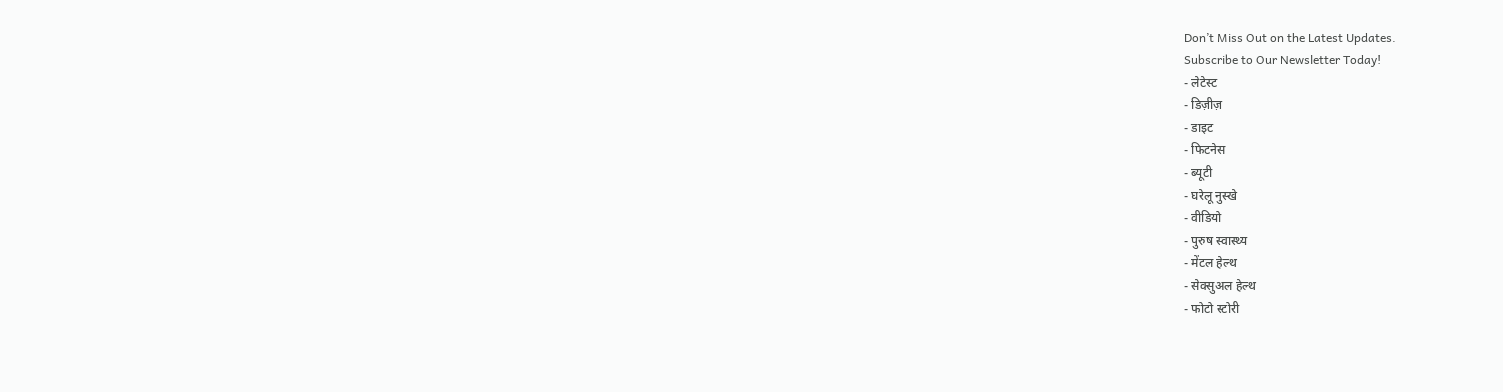Don’t Miss Out on the Latest Updates.
Subscribe to Our Newsletter Today!
- लेटेस्ट
- डिज़ीज़
- डाइट
- फिटनेस
- ब्यूटी
- घरेलू नुस्खे
- वीडियो
- पुरुष स्वास्थ्य
- मेंटल हेल्थ
- सेक्सुअल हेल्थ
- फोटो स्टोरी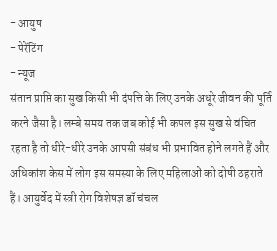- आयुष
- पेरेंटिंग
- न्यूज
संतान प्राप्ति का सुख किसी भी दंपत्ति के लिए उनके अधूरे जीवन की पूर्ति करने जैसा है। लम्बे समय तक जब कोई भी कपल इस सुख से वंचित रहता है तो धीरे-धीरे उनके आपसी संबंध भी प्रभावित होने लगते हैं और अधिकांश केस में लोग इस समस्या के लिए महिलाओं को दोषी ठहराते हैं। आयुर्वेद में स्त्री रोग विशेषज्ञ डॉ चंचल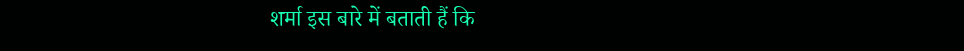शर्मा इस बारे में बताती हैं कि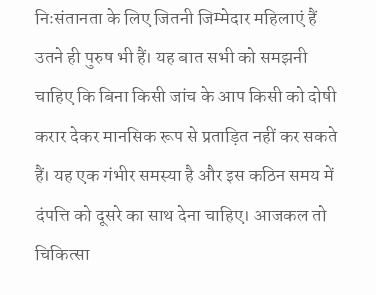निःसंतानता के लिए जितनी जिम्मेदार महिलाएं हैं उतने ही पुरुष भी हैं। यह बात सभी को समझनी चाहिए कि बिना किसी जांच के आप किसी को दोषी करार देकर मानसिक रूप से प्रताड़ित नहीं कर सकते हैं। यह एक गंभीर समस्या है और इस कठिन समय में दंपत्ति को दूसरे का साथ देना चाहिए। आजकल तो चिकित्सा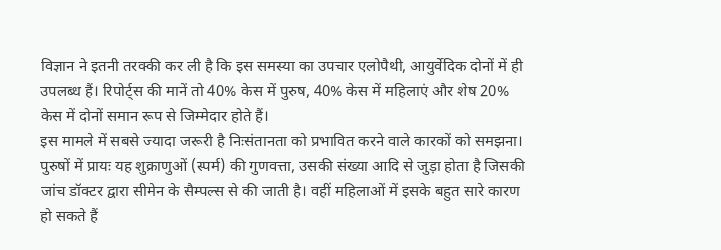विज्ञान ने इतनी तरक्की कर ली है कि इस समस्या का उपचार एलोपैथी, आयुर्वेदिक दोनों में ही उपलब्ध हैं। रिपोर्ट्स की मानें तो 40% केस में पुरुष, 40% केस में महिलाएं और शेष 20% केस में दोनों समान रूप से जिम्मेदार होते हैं।
इस मामले में सबसे ज्यादा जरूरी है निःसंतानता को प्रभावित करने वाले कारकों को समझना। पुरुषों में प्रायः यह शुक्राणुओं (स्पर्म) की गुणवत्ता, उसकी संख्या आदि से जुड़ा होता है जिसकी जांच डॉक्टर द्वारा सीमेन के सैम्पल्स से की जाती है। वहीं महिलाओं में इसके बहुत सारे कारण हो सकते हैं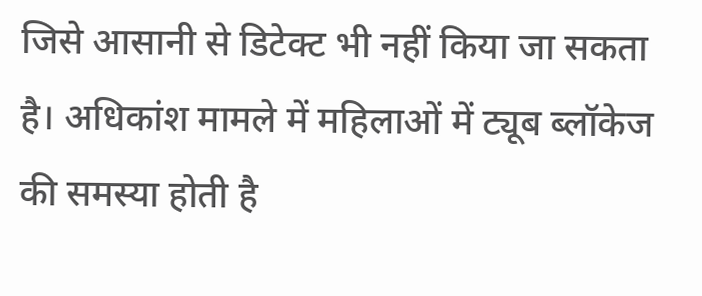जिसे आसानी से डिटेक्ट भी नहीं किया जा सकता है। अधिकांश मामले में महिलाओं में ट्यूब ब्लॉकेज की समस्या होती है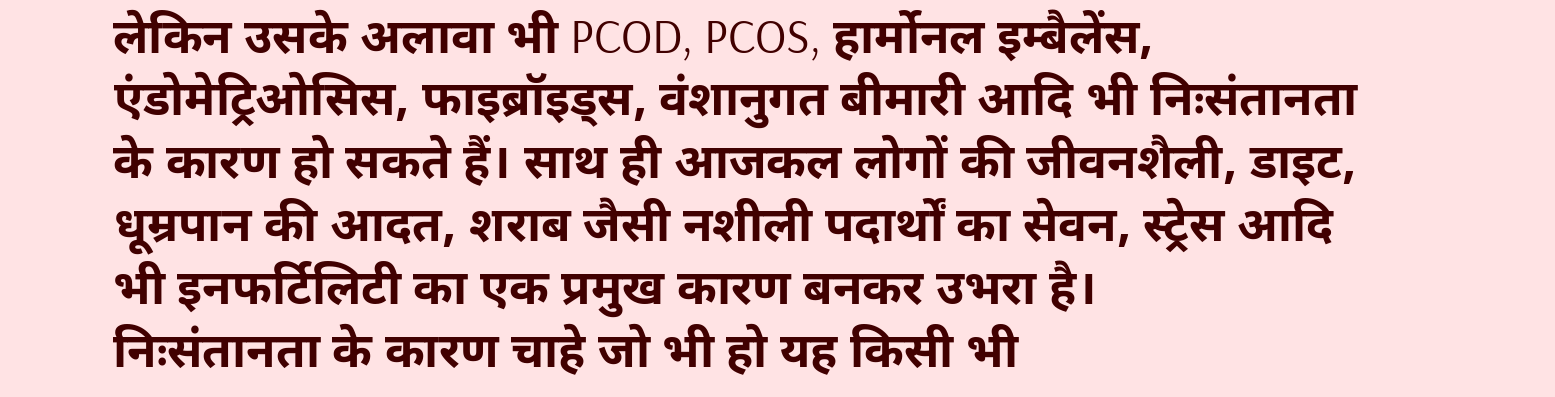लेकिन उसके अलावा भी PCOD, PCOS, हार्मोनल इम्बैलेंस, एंडोमेट्रिओसिस, फाइब्रॉइड्स, वंशानुगत बीमारी आदि भी निःसंतानता के कारण हो सकते हैं। साथ ही आजकल लोगों की जीवनशैली, डाइट, धूम्रपान की आदत, शराब जैसी नशीली पदार्थों का सेवन, स्ट्रेस आदि भी इनफर्टिलिटी का एक प्रमुख कारण बनकर उभरा है।
निःसंतानता के कारण चाहे जो भी हो यह किसी भी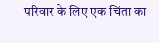परिवार के लिए एक चिंता का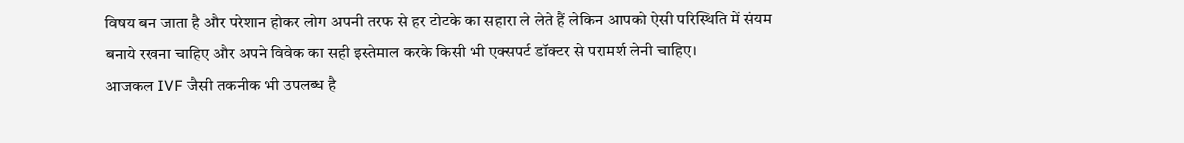विषय बन जाता है और परेशान होकर लोग अपनी तरफ से हर टोटके का सहारा ले लेते हैं लेकिन आपको ऐसी परिस्थिति में संयम बनाये रखना चाहिए और अपने विवेक का सही इस्तेमाल करके किसी भी एक्सपर्ट डॉक्टर से परामर्श लेनी चाहिए।
आजकल IVF जैसी तकनीक भी उपलब्ध है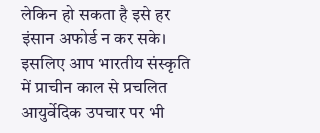लेकिन हो सकता है इसे हर इंसान अफोर्ड न कर सके। इसलिए आप भारतीय संस्कृति में प्राचीन काल से प्रचलित आयुर्वेदिक उपचार पर भी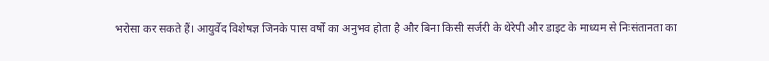भरोसा कर सकते हैं। आयुर्वेद विशेषज्ञ जिनके पास वर्षों का अनुभव होता है और बिना किसी सर्जरी के थेरेपी और डाइट के माध्यम से निःसंतानता का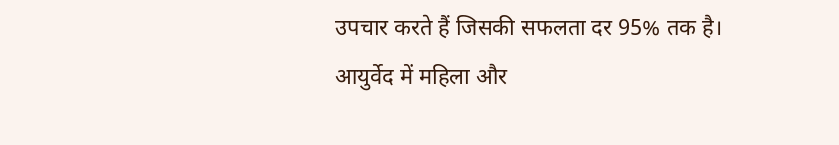उपचार करते हैं जिसकी सफलता दर 95% तक है। आयुर्वेद में महिला और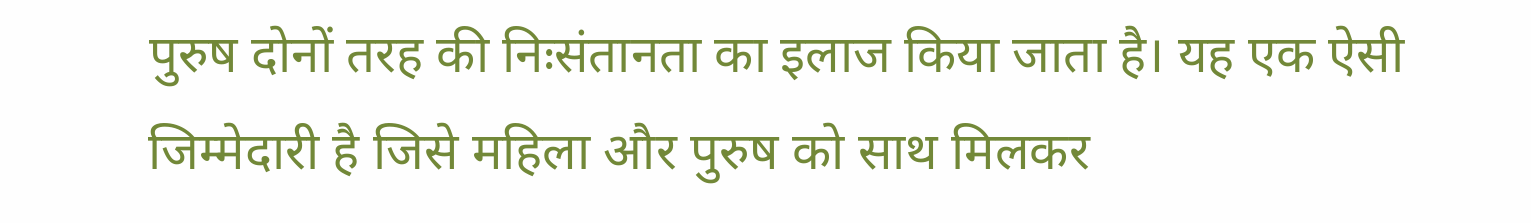पुरुष दोनों तरह की निःसंतानता का इलाज किया जाता है। यह एक ऐसी जिम्मेदारी है जिसे महिला और पुरुष को साथ मिलकर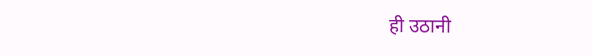ही उठानी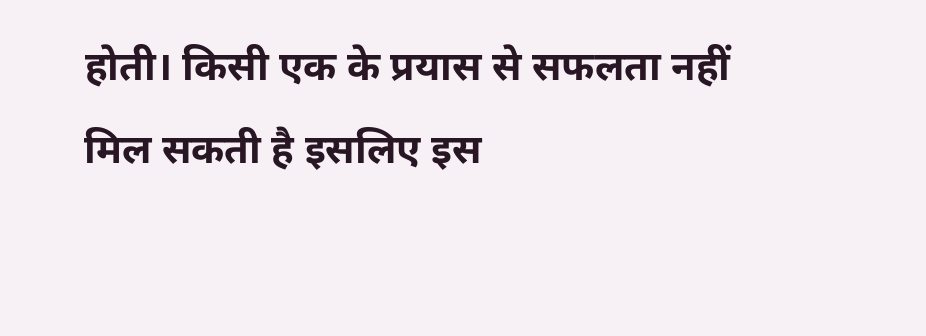होती। किसी एक के प्रयास से सफलता नहीं मिल सकती है इसलिए इस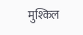मुश्किल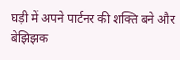घड़ी में अपने पार्टनर की शक्ति बने और बेझिझक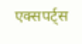एक्सपर्ट्स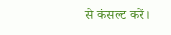से कंसल्ट करें।